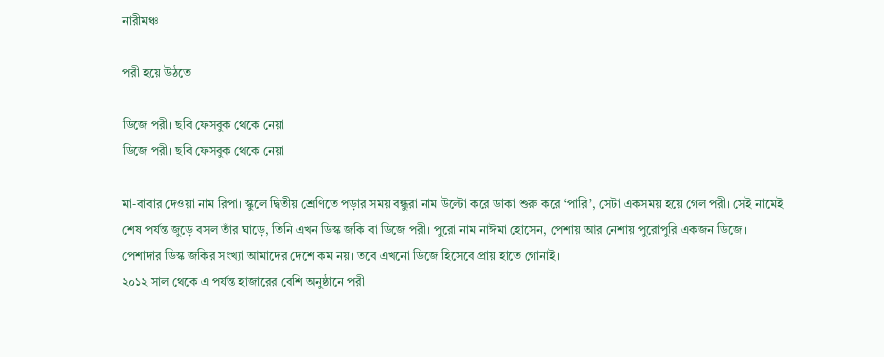নারীমঞ্চ

পরী হয়ে উঠতে

ডিজে পরী। ছবি ফেসবুক থেকে নেয়া
ডিজে পরী। ছবি ফেসবুক থেকে নেয়া

মা-বাবার দেওয়া নাম রিপা। স্কুলে দ্বিতীয় শ্রেণিতে পড়ার সময় বন্ধুরা নাম উল্টো করে ডাকা শুরু করে ‘পারি’, সেটা একসময় হয়ে গেল পরী। সেই নামেই শেষ পর্যন্ত জুড়ে বসল তাঁর ঘাড়ে, তিনি এখন ডিস্ক জকি বা ডিজে পরী। পুরো নাম নাঈমা হোসেন, পেশায় আর নেশায় পুরোপুরি একজন ডিজে। পেশাদার ডিস্ক জকির সংখ্যা আমাদের দেশে কম নয়। তবে এখনো ডিজে হিসেবে প্রায় হাতে গোনাই।
২০১২ সাল থেকে এ পর্যন্ত হাজারের বেশি অনুষ্ঠানে পরী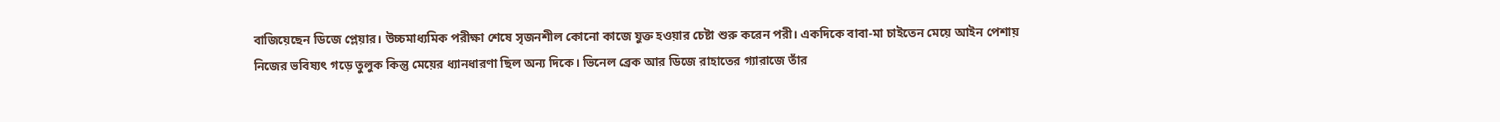বাজিয়েছেন ডিজে প্লেয়ার। উচ্চমাধ্যমিক পরীক্ষা শেষে সৃজনশীল কোনো কাজে যুক্ত হওয়ার চেষ্টা শুরু করেন পরী। একদিকে বাবা-মা চাইতেন মেয়ে আইন পেশায় নিজের ভবিষ্যৎ গড়ে তুলুক কিন্তু মেয়ের ধ্যানধারণা ছিল অন্য দিকে। ভিনেল ব্রেক আর ডিজে রাহাতের গ্যারাজে তাঁর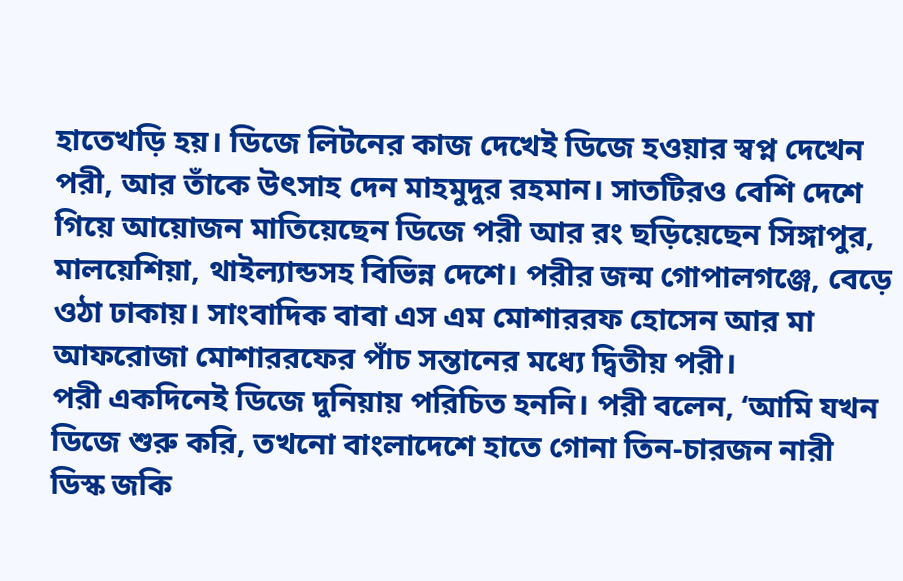হাতেখড়ি হয়। ডিজে লিটনের কাজ দেখেই ডিজে হওয়ার স্বপ্ন দেখেন পরী, আর তাঁকে উৎসাহ দেন মাহমুদুর রহমান। সাতটিরও বেশি দেশে গিয়ে আয়োজন মাতিয়েছেন ডিজে পরী আর রং ছড়িয়েছেন সিঙ্গাপুর, মালয়েশিয়া, থাইল্যান্ডসহ বিভিন্ন দেশে। পরীর জন্ম গোপালগঞ্জে, বেড়ে ওঠা ঢাকায়। সাংবাদিক বাবা এস এম মোশাররফ হোসেন আর মা আফরোজা মোশাররফের পাঁচ সন্তানের মধ্যে দ্বিতীয় পরী।
পরী একদিনেই ডিজে দুনিয়ায় পরিচিত হননি। পরী বলেন, ‘আমি যখন ডিজে শুরু করি, তখনো বাংলাদেশে হাতে গোনা তিন-চারজন নারী ডিস্ক জকি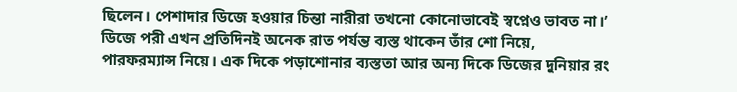ছিলেন। পেশাদার ডিজে হওয়ার চিন্তা নারীরা তখনো কোনোভাবেই স্বপ্নেও ভাবত না।’ ডিজে পরী এখন প্রতিদিনই অনেক রাত পর্যন্ত ব্যস্ত থাকেন তাঁর শো নিয়ে, পারফরম্যান্স নিয়ে। এক দিকে পড়াশোনার ব্যস্ততা আর অন্য দিকে ডিজের দুনিয়ার রং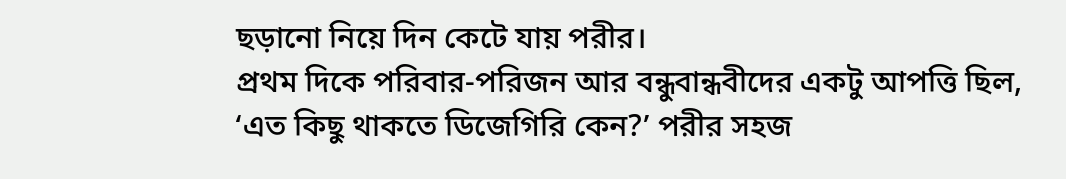ছড়ানো নিয়ে দিন কেটে যায় পরীর।
প্রথম দিকে পরিবার-পরিজন আর বন্ধুবান্ধবীদের একটু আপত্তি ছিল, ‘এত কিছু থাকতে ডিজেগিরি কেন?’ পরীর সহজ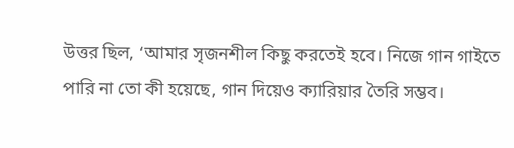উত্তর ছিল, ‘আমার সৃজনশীল কিছু করতেই হবে। নিজে গান গাইতে পারি না তো কী হয়েছে, গান দিয়েও ক্যারিয়ার তৈরি সম্ভব।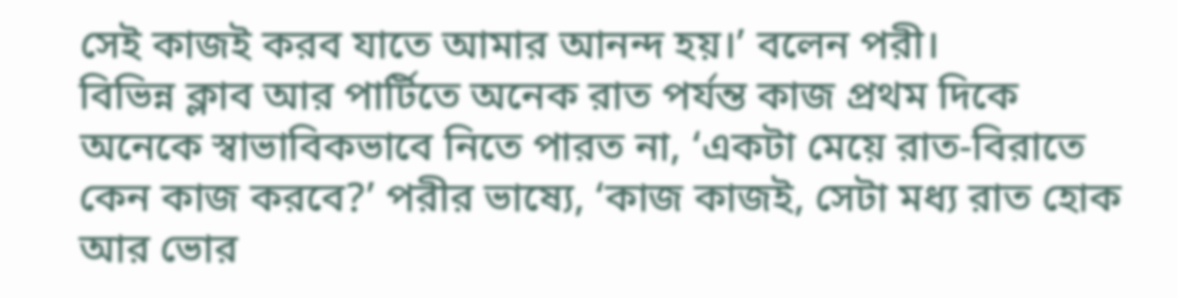সেই কাজই করব যাতে আমার আনন্দ হয়।’ বলেন পরী।
বিভিন্ন ক্লাব আর পার্টিতে অনেক রাত পর্যন্ত কাজ প্রথম দিকে অনেকে স্বাভাবিকভাবে নিতে পারত না, ‘একটা মেয়ে রাত-বিরাতে কেন কাজ করবে?’ পরীর ভাষ্যে, ‘কাজ কাজই, সেটা মধ্য রাত হোক আর ভোর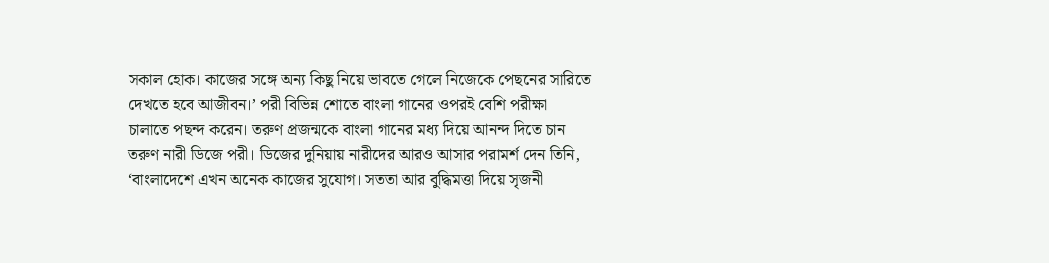সকাল হোক। কাজের সঙ্গে অন্য কিছু নিয়ে ভাবতে গেলে নিজেকে পেছনের সারিতে দেখতে হবে আজীবন।’ পরী বিভিন্ন শোতে বাংলা গানের ওপরই বেশি পরীক্ষা চালাতে পছন্দ করেন। তরুণ প্রজন্মকে বাংলা গানের মধ্য দিয়ে আনন্দ দিতে চান তরুণ নারী ডিজে পরী। ডিজের দুনিয়ায় নারীদের আরও আসার পরামর্শ দেন তিনি, ‘বাংলাদেশে এখন অনেক কাজের সুযোগ। সততা আর বুদ্ধিমত্তা দিয়ে সৃজনী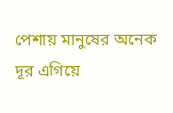পেশায় মানুষের অনেক দূর এগিয়ে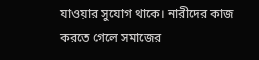যাওয়ার সুযোগ থাকে। নারীদের কাজ করতে গেলে সমাজের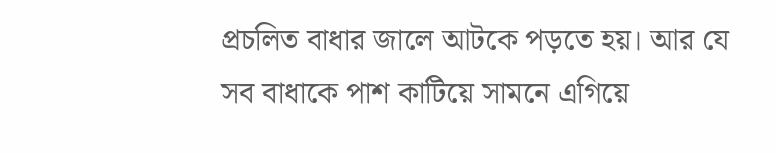প্রচলিত বাধার জালে আটকে পড়তে হয়। আর যে সব বাধাকে পাশ কাটিয়ে সামনে এগিয়ে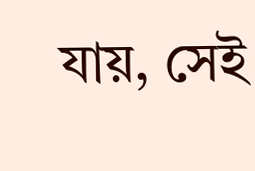যায়, সেই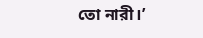তো নারী।’